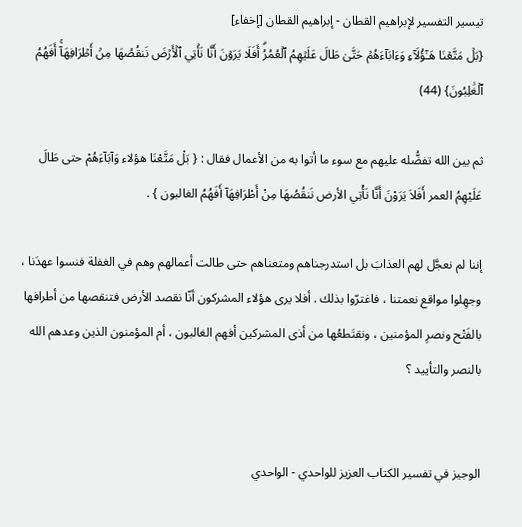تيسير التفسير لإبراهيم القطان - إبراهيم القطان [إخفاء]
{بَلۡ مَتَّعۡنَا هَـٰٓؤُلَآءِ وَءَابَآءَهُمۡ حَتَّىٰ طَالَ عَلَيۡهِمُ ٱلۡعُمُرُۗ أَفَلَا يَرَوۡنَ أَنَّا نَأۡتِي ٱلۡأَرۡضَ نَنقُصُهَا مِنۡ أَطۡرَافِهَآۚ أَفَهُمُ ٱلۡغَٰلِبُونَ} (44)

ثم بين الله تفضُّله عليهم مع سوء ما أتوا به من الأعمال فقال : { بَلْ مَتَّعْنَا هؤلاء وَآبَآءَهُمْ حتى طَالَ عَلَيْهِمُ العمر أَفَلاَ يَرَوْنَ أَنَّا نَأْتِي الأرض نَنقُصُهَا مِنْ أَطْرَافِهَآ أَفَهُمُ الغالبون } .

إننا لم نعجَّل لهم العذابَ بل استدرجناهم ومتعناهم حتى طالت أعمالهم وهم في الغفلة فنسوا عهدَنا ، وجهِلوا مواقع نعمتنا ، فاغترّوا بذلك . أفلا يرى هؤلاء المشركون أنّا نقصد الأرض فتنقصها من أطرافها بالفَتْح ونصرِ المؤمنين ، ونقتَطعُها من أذى المشركين أفهم الغالبون ، أم المؤمنون الذين وعدهم الله بالنصر والتأييد ؟


الوجيز في تفسير الكتاب العزيز للواحدي - الواحدي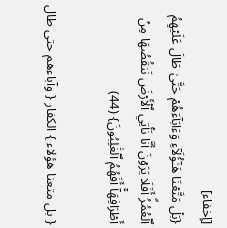[إخفاء]
{بَلۡ مَتَّعۡنَا هَـٰٓؤُلَآءِ وَءَابَآءَهُمۡ حَتَّىٰ طَالَ عَلَيۡهِمُ ٱلۡعُمُرُۗ أَفَلَا يَرَوۡنَ أَنَّا نَأۡتِي ٱلۡأَرۡضَ نَنقُصُهَا مِنۡ أَطۡرَافِهَآۚ أَفَهُمُ ٱلۡغَٰلِبُونَ} (44)

{ بل متعنا هؤلاء } الكفار { وآباءهم حتى طال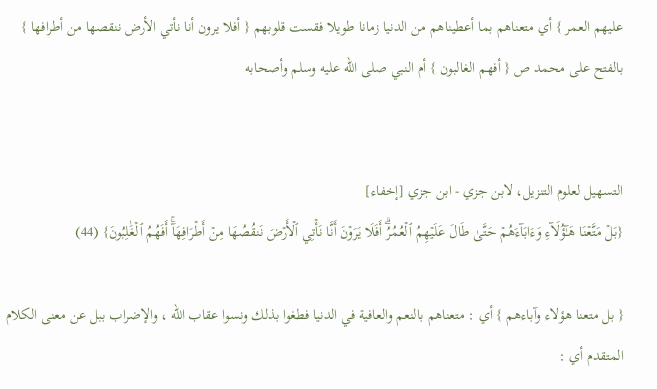عليهم العمر } أي متعناهم بما أعطيناهم من الدنيا زمانا طويلا فقست قلوبهم { أفلا يرون أنا نأتي الأرض ننقصها من أطرافها } بالفتح على محمد ص { أفهم الغالبون } أم النبي صلى الله عليه وسلم وأصحابه


التسهيل لعلوم التنزيل، لابن جزي - ابن جزي [إخفاء]
{بَلۡ مَتَّعۡنَا هَـٰٓؤُلَآءِ وَءَابَآءَهُمۡ حَتَّىٰ طَالَ عَلَيۡهِمُ ٱلۡعُمُرُۗ أَفَلَا يَرَوۡنَ أَنَّا نَأۡتِي ٱلۡأَرۡضَ نَنقُصُهَا مِنۡ أَطۡرَافِهَآۚ أَفَهُمُ ٱلۡغَٰلِبُونَ} (44)

{ بل متعنا هؤلاء وآباءهم } أي : متعناهم بالنعم والعافية في الدنيا فطغوا بذلك ونسوا عقاب الله ، والإضراب ببل عن معنى الكلام المتقدم أي :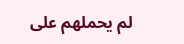لم يحملهم على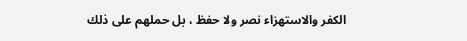الكفر والاستهزاء نصر ولا حفظ ، بل حملهم على ذلك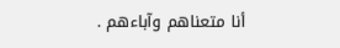أنا متعناهم وآباءهم .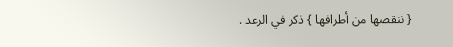{ ننقصها من أطرافها } ذكر في الرعد .